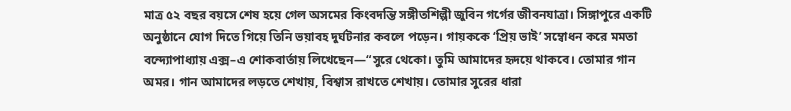মাত্র ৫২ বছর বয়সে শেষ হয়ে গেল অসমের কিংবদন্তি সঙ্গীতশিল্পী জুবিন গর্গের জীবনযাত্রা। সিঙ্গাপুরে একটি অনুষ্ঠানে যোগ দিতে গিয়ে তিনি ভয়াবহ দুর্ঘটনার কবলে পড়েন। গায়ককে ‘প্রিয় ভাই’ সম্বোধন করে মমতা বন্দ্যোপাধ্যায় এক্স–এ শোকবার্তায় লিখেছেন—“সুরে থেকো। তুমি আমাদের হৃদয়ে থাকবে। তোমার গান অমর। গান আমাদের লড়তে শেখায়, বিশ্বাস রাখতে শেখায়। তোমার সুরের ধারা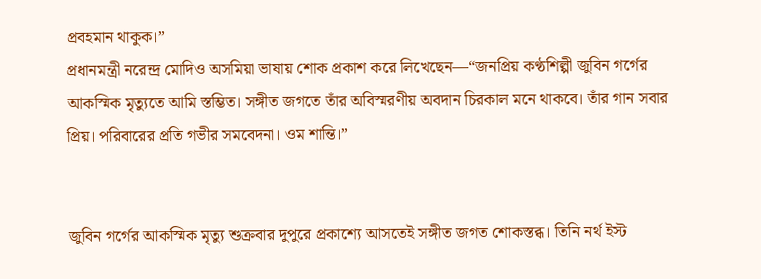প্রবহমান থাকুক।”
প্রধানমন্ত্রী নরেন্দ্র মোদিও অসমিয়া ভাষায় শোক প্রকাশ করে লিখেছেন—“জনপ্রিয় কণ্ঠশিল্পী জুবিন গর্গের আকস্মিক মৃত্যুতে আমি স্তম্ভিত। সঙ্গীত জগতে তাঁর অবিস্মরণীয় অবদান চিরকাল মনে থাকবে। তাঁর গান সবার প্রিয়। পরিবারের প্রতি গভীর সমবেদনা। ওম শান্তি।”


জুবিন গর্গের আকস্মিক মৃত্যু শুক্রবার দুপুরে প্রকাশ্যে আসতেই সঙ্গীত জগত শোকস্তব্ধ। তিনি নর্থ ইস্ট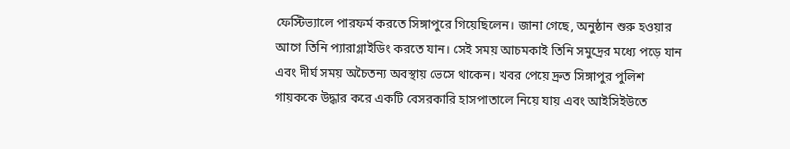ফেস্টিভ্যালে পারফর্ম করতে সিঙ্গাপুরে গিয়েছিলেন। জানা গেছে, অনুষ্ঠান শুরু হওয়ার আগে তিনি প্যারাগ্লাইডিং করতে যান। সেই সময় আচমকাই তিনি সমুদ্রের মধ্যে পড়ে যান এবং দীর্ঘ সময় অচৈতন্য অবস্থায় ভেসে থাকেন। খবর পেয়ে দ্রুত সিঙ্গাপুর পুলিশ গায়ককে উদ্ধার করে একটি বেসরকারি হাসপাতালে নিয়ে যায় এবং আইসিইউতে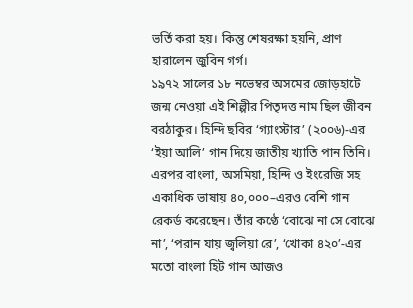ভর্তি করা হয়। কিন্তু শেষরক্ষা হয়নি, প্রাণ হারালেন জুবিন গর্গ।
১৯৭২ সালের ১৮ নভেম্বর অসমের জোড়হাটে জন্ম নেওয়া এই শিল্পীর পিতৃদত্ত নাম ছিল জীবন বরঠাকুর। হিন্দি ছবির ‘গ্যাংস্টার’ (২০০৬)-এর ‘ইয়া আলি’ গান দিয়ে জাতীয় খ্যাতি পান তিনি। এরপর বাংলা, অসমিয়া, হিন্দি ও ইংরেজি সহ একাধিক ভাষায় ৪০,০০০–এরও বেশি গান রেকর্ড করেছেন। তাঁর কণ্ঠে ‘বোঝে না সে বোঝে না’, ‘পরান যায় জ্বলিয়া রে’, ‘খোকা ৪২০’-এর মতো বাংলা হিট গান আজও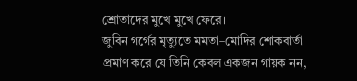শ্রোতাদের মুখে মুখে ফেরে।
জুবিন গর্গের মৃত্যুতে মমতা–মোদির শোকবার্তা প্রমাণ করে যে তিনি কেবল একজন গায়ক নন,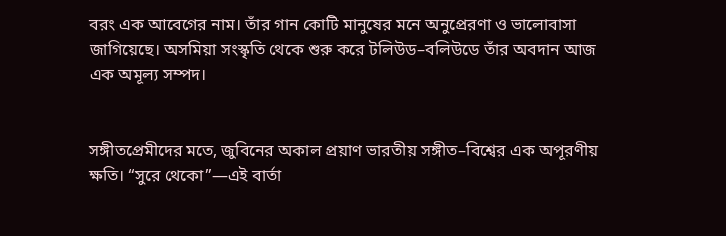বরং এক আবেগের নাম। তাঁর গান কোটি মানুষের মনে অনুপ্রেরণা ও ভালোবাসা জাগিয়েছে। অসমিয়া সংস্কৃতি থেকে শুরু করে টলিউড–বলিউডে তাঁর অবদান আজ এক অমূল্য সম্পদ।


সঙ্গীতপ্রেমীদের মতে, জুবিনের অকাল প্রয়াণ ভারতীয় সঙ্গীত–বিশ্বের এক অপূরণীয় ক্ষতি। “সুরে থেকো”—এই বার্তা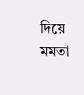দিয়ে মমতা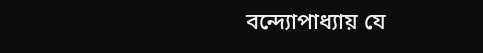বন্দ্যোপাধ্যায় যে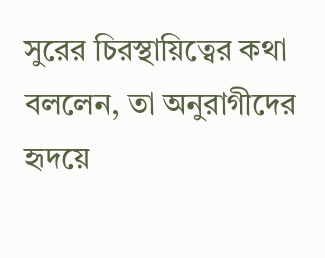সুরের চিরস্থায়িত্বের কথা বললেন, তা অনুরাগীদের হৃদয়ে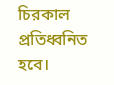চিরকাল প্রতিধ্বনিত হবে।